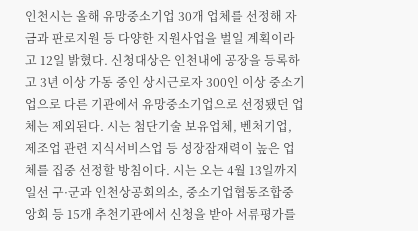인천시는 올해 유망중소기업 30개 업체를 선정해 자금과 판로지원 등 다양한 지원사업을 벌일 계획이라고 12일 밝혔다. 신청대상은 인천내에 공장을 등록하고 3년 이상 가동 중인 상시근로자 300인 이상 중소기업으로 다른 기관에서 유망중소기업으로 선정됐던 업체는 제외된다. 시는 첨단기술 보유업체, 벤처기업, 제조업 관련 지식서비스업 등 성장잠재력이 높은 업체를 집중 선정할 방침이다. 시는 오는 4월 13일까지 일선 구·군과 인천상공회의소, 중소기업협동조합중앙회 등 15개 추천기관에서 신청을 받아 서류평가를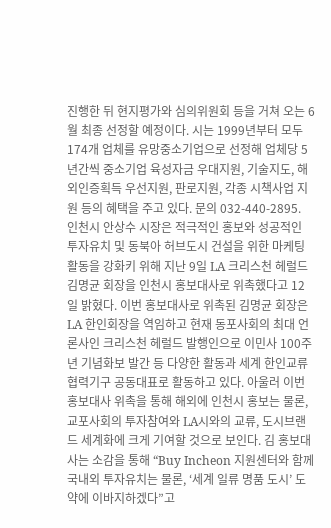진행한 뒤 현지평가와 심의위원회 등을 거쳐 오는 6월 최종 선정할 예정이다. 시는 1999년부터 모두 174개 업체를 유망중소기업으로 선정해 업체당 5년간씩 중소기업 육성자금 우대지원, 기술지도, 해외인증획득 우선지원, 판로지원, 각종 시책사업 지원 등의 혜택을 주고 있다. 문의 032-440-2895.
인천시 안상수 시장은 적극적인 홍보와 성공적인 투자유치 및 동북아 허브도시 건설을 위한 마케팅 활동을 강화키 위해 지난 9일 LA 크리스천 헤럴드 김명균 회장을 인천시 홍보대사로 위촉했다고 12일 밝혔다. 이번 홍보대사로 위촉된 김명균 회장은 LA 한인회장을 역임하고 현재 동포사회의 최대 언론사인 크리스천 헤럴드 발행인으로 이민사 100주년 기념화보 발간 등 다양한 활동과 세계 한인교류 협력기구 공동대표로 활동하고 있다. 아울러 이번 홍보대사 위촉을 통해 해외에 인천시 홍보는 물론, 교포사회의 투자참여와 LA시와의 교류, 도시브랜드 세계화에 크게 기여할 것으로 보인다. 김 홍보대사는 소감을 통해 “Buy Incheon 지원센터와 함께 국내외 투자유치는 물론, ‘세계 일류 명품 도시’ 도약에 이바지하겠다”고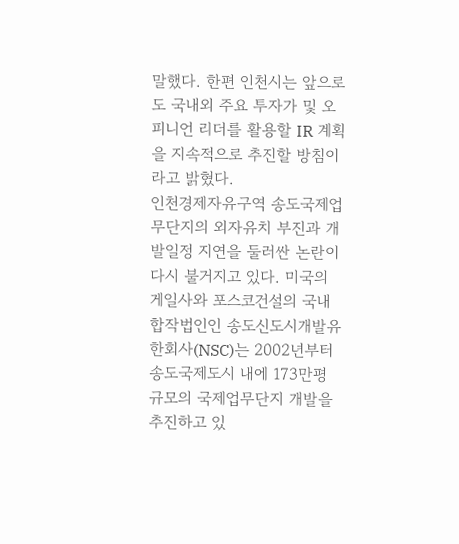말했다. 한편 인천시는 앞으로도 국내외 주요 투자가 및 오피니언 리더를 활용할 IR 계획을 지속적으로 추진할 방침이라고 밝혔다.
인천경제자유구역 송도국제업무단지의 외자유치 부진과 개발일정 지연을 둘러싼 논란이 다시 불거지고 있다. 미국의 게일사와 포스코건설의 국내 합작법인인 송도신도시개발유한회사(NSC)는 2002년부터 송도국제도시 내에 173만평 규모의 국제업무단지 개발을 추진하고 있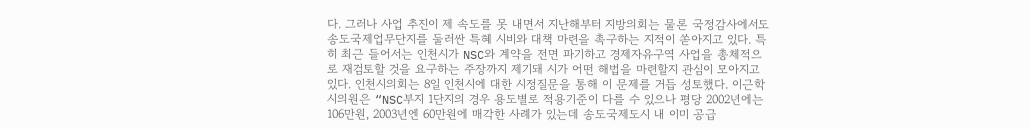다. 그러나 사업 추진이 제 속도를 못 내면서 지난해부터 지방의회는 물론 국정감사에서도 송도국제업무단지를 둘러싼 특혜 시비와 대책 마련을 촉구하는 지적이 쏟아지고 있다. 특히 최근 들어서는 인천시가 NSC와 계약을 전면 파기하고 경제자유구역 사업을 총체적으로 재검토할 것을 요구하는 주장까지 제기돼 시가 어떤 해법을 마련할지 관심이 모아지고 있다. 인천시의회는 8일 인천시에 대한 시정질문을 통해 이 문제를 거듭 성토했다. 이근학 시의원은 “NSC부지 1단지의 경우 용도별로 적용기준이 다를 수 있으나 평당 2002년에는 106만원, 2003년엔 60만원에 매각한 사례가 있는데 송도국제도시 내 이미 공급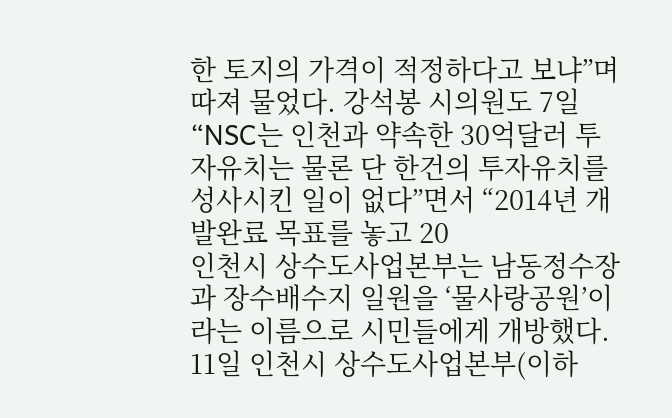한 토지의 가격이 적정하다고 보냐”며 따져 물었다. 강석봉 시의원도 7일 “NSC는 인천과 약속한 30억달러 투자유치는 물론 단 한건의 투자유치를 성사시킨 일이 없다”면서 “2014년 개발완료 목표를 놓고 20
인천시 상수도사업본부는 남동정수장과 장수배수지 일원을 ‘물사랑공원’이라는 이름으로 시민들에게 개방했다. 11일 인천시 상수도사업본부(이하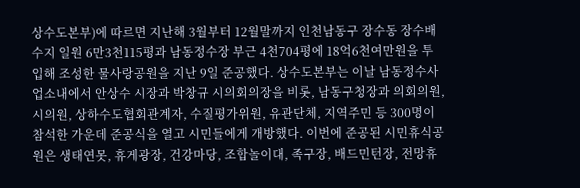상수도본부)에 따르면 지난해 3월부터 12월말까지 인천남동구 장수동 장수배수지 일원 6만3천115평과 남동정수장 부근 4천704평에 18억6천여만원을 투입해 조성한 물사랑공원을 지난 9일 준공했다. 상수도본부는 이날 남동정수사업소내에서 안상수 시장과 박창규 시의회의장을 비롯, 남동구청장과 의회의원, 시의원, 상하수도협회관계자, 수질평가위원, 유관단체, 지역주민 등 300명이 참석한 가운데 준공식을 열고 시민들에게 개방했다. 이번에 준공된 시민휴식공원은 생태연못, 휴게광장, 건강마당, 조합놀이대, 족구장, 배드민턴장, 전망휴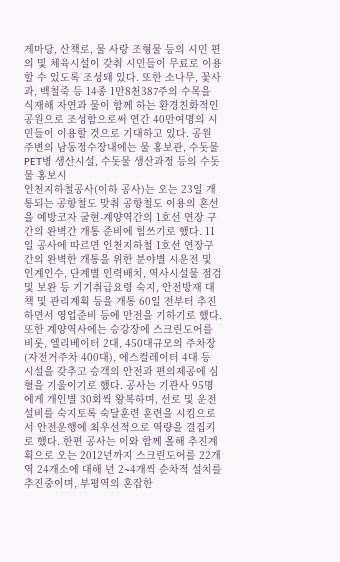게마당, 산책로, 물 사랑 조형물 등의 시민 편의 및 체육시설이 갖춰 시민들이 무료로 이용할 수 있도록 조성돼 있다. 또한 소나무, 꽃사과, 백철죽 등 14종 1만8천387주의 수목을 식재해 자연과 물이 함께 하는 환경친화적인 공원으로 조성함으로써 연간 40만여명의 시민들이 이용할 것으로 기대하고 있다. 공원 주변의 남동정수장내에는 물 홍보관, 수돗물 PET병 생산시설, 수돗물 생산과정 등의 수돗물 홍보시
인천지하철공사(이하 공사)는 오는 23일 개통되는 공항철도 맞춰 공항철도 이용의 혼선을 예방코자 굴현-계양역간의 1호선 연장 구간의 완벽간 개통 준비에 힘쓰기로 했다. 11일 공사에 따르면 인천지하철 1호선 연장구간의 완벽한 개통을 위한 분야별 시운전 및 인계인수, 단계별 인력배치, 역사시설물 점검 및 보완 등 기기취급요령 숙지, 안전방재 대책 및 관리계획 등을 개통 60일 전부터 추진하면서 영업준비 등에 만전을 기하기로 했다. 또한 계양역사에는 승강장에 스크린도어를 비롯, 엘리베이터 2대, 450대규모의 주차장(자전거주차 400대), 에스컬레이터 4대 등 시설을 갖추고 승객의 안전과 편의제공에 심혈을 기울이기로 했다. 공사는 기관사 95명에게 개인별 30회씩 왕복하며, 선로 및 운전설비를 숙지토록 숙달훈련 훈련을 시킴으로서 안전운행에 최우선적으로 역량을 결집키로 했다. 한편 공사는 이와 함께 올해 추진계획으로 오는 2012년까지 스크린도어를 22개역 24개소에 대해 년 2∼4개씩 순차적 설치를 추진중이며, 부평역의 혼잡한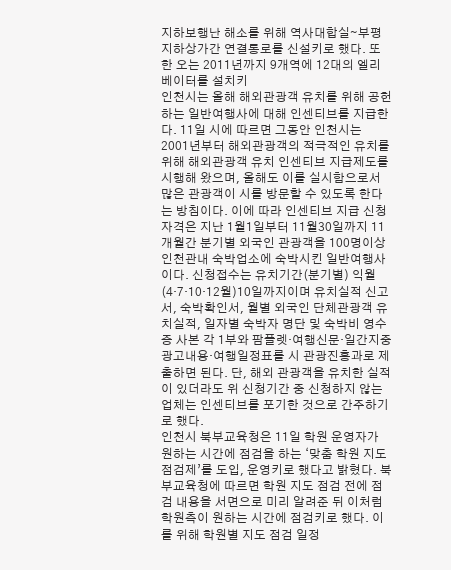지하보행난 해소를 위해 역사대합실∼부평지하상가간 연결통로를 신설키로 했다. 또한 오는 2011년까지 9개역에 12대의 엘리베이터를 설치키
인천시는 올해 해외관광객 유치를 위해 공헌하는 일반여행사에 대해 인센티브를 지급한다. 11일 시에 따르면 그동안 인천시는 2001년부터 해외관광객의 적극적인 유치를 위해 해외관광객 유치 인센티브 지급제도를 시행해 왔으며, 올해도 이를 실시함으로서 많은 관광객이 시를 방문할 수 있도록 한다는 방침이다. 이에 따라 인센티브 지급 신청자격은 지난 1월1일부터 11월30일까지 11개월간 분기별 외국인 관광객을 100명이상 인천관내 숙박업소에 숙박시킨 일반여행사이다. 신청접수는 유치기간(분기별) 익월(4·7·10·12월)10일까지이며 유치실적 신고서, 숙박확인서, 월별 외국인 단체관광객 유치실적, 일자별 숙박자 명단 및 숙박비 영수증 사본 각 1부와 팜플렛·여행신문·일간지중 광고내용·여행일정표를 시 관광진흥과로 제출하면 된다. 단, 해외 관광객을 유치한 실적이 있더라도 위 신청기간 중 신청하지 않는 업체는 인센티브를 포기한 것으로 간주하기로 했다.
인천시 북부교육청은 11일 학원 운영자가 원하는 시간에 점검을 하는 ‘맞춤 학원 지도점검제’를 도입, 운영키로 했다고 밝혔다. 북부교육청에 따르면 학원 지도 점검 전에 점검 내용을 서면으로 미리 알려준 뒤 이처럼 학원측이 원하는 시간에 점검키로 했다. 이를 위해 학원별 지도 점검 일정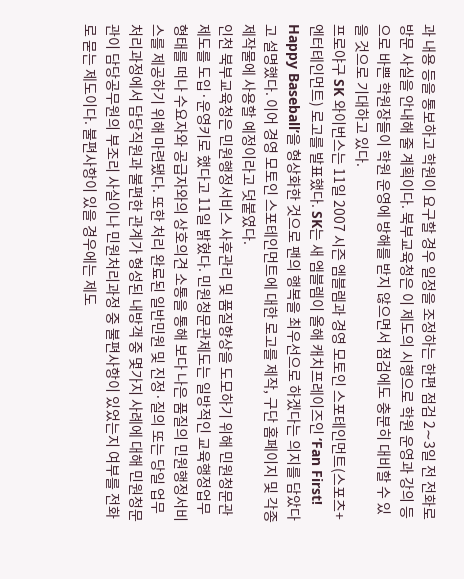과 내용 등을 통보하고 학원이 요구할 경우 일정을 조정하는 한편 점검 2∼3일 전 전화로 방문 사실을 안내해 줄 계획이다. 북부교육청은 이 제도의 시행으로 학원 운영과 강의 등으로 바쁜 학원장들이 학원 운영에 방해를 받지 않으면서 점검에도 충분히 대비할 수 있을 것으로 기대하고 있다.
프로야구 SK 와이번스는 11일 2007 시즌 엠블렘과 경영 모토인 스포테인먼트(스포츠+엔터테인먼트) 로고를 발표했다. SK는 새 엠블렘이 올해 캐치프레이즈인 ‘Fan First! Happy Baseball’을 형상화한 것으로 팬의 행복을 최우선으로 하겠다는 의지를 담았다고 설명했다. 이어 경영 모토인 스포테인먼트에 대한 로고를 제작, 구단 홈페이지 및 각종 제작물에 사용할 예정이라고 덧붙였다.
인천 북부교육청은 민원행정서비스 사후관리 및 품질향상을 도모하기 위해 민원청문관제도를 도입·운영키로 했다고 11일 밝혔다. 민원청문관제도는 일방적인 교육행정업무 형태를 떠나 수요자와 공급자와의 상호의견 소통을 통해 보다 나은 품질의 민원행정서비스를 제공하기 위해 마련됐다. 또한 처리 완료된 일반민원 및 진정·질의 또는 당일 업무처리과정에서 담당직원과 불편한 관계가 형성된 내방객 중 몇가지 사례에 대해 민원청문관이 담당공무원의 부조리 사실이나 민원처리과정 중 불편사항이 있었는지 여부를 전화로 묻는 제도이다. 불편사항이 있을 경우에는 제도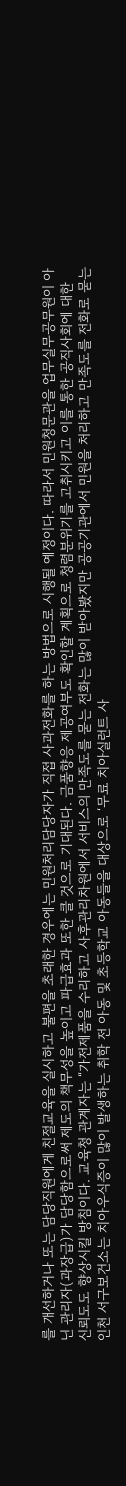를 개선하거나 또는 담당직원에게 친절교육을 실시하고 불편을 초래한 경우에는 민원처리담당자가 직접 사과전화를 하는 방법으로 시행될 예정이다. 따라서 민원청문관을 업무실무공무원이 아닌 관리자(과장급)가 담당함으로써 제도의 책무성을 높이고 파급효과 또한 클 것으로 기대된다. 금품향응 제공여부도 확인할 계획으로 청렴분위기를 고취시키고 이를 통한 공직사회에 대한 신뢰도도 향상시킬 방침이다. 교육청 관계자는 “가전제품을 수리하고 사후관리차원에서 서비스의 만족도를 묻는 전화는 많이 받아봤지만 공공기관에서 민원을 처리하고 만족도를 전화로 묻는
인천 서구보건소는 치아우식증이 많이 발생하는 취학 전 아동 및 초등학교 아동들을 대상으로 ‘무료 치아실런트 사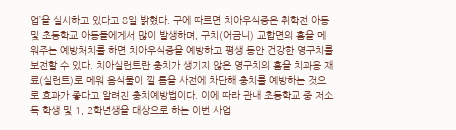업’을 실시하고 있다고 8일 밝혔다. 구에 따르면 치아우식증은 취학전 아동 및 초등학교 아동들에게서 많이 발생하며, 구치(어금니) 교합면의 홈을 메워주는 예방처치를 하면 치아우식증을 예방하고 평생 동안 건강한 영구치를 보전할 수 있다. 치아실런트란 충치가 생기지 않은 영구치의 홈을 치과용 재료(실런트)로 메워 음식물이 낄 틈을 사전에 차단해 충치를 예방하는 것으로 효과가 좋다고 알려진 충치예방법이다. 이에 따라 관내 초등학교 중 저소득 학생 및 1, 2학년생을 대상으로 하는 이번 사업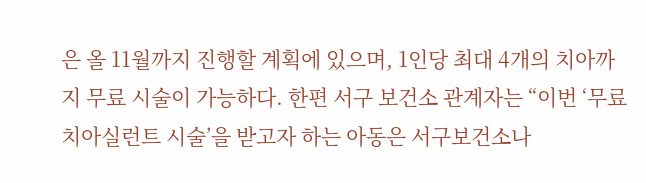은 올 11월까지 진행할 계획에 있으며, 1인당 최대 4개의 치아까지 무료 시술이 가능하다. 한편 서구 보건소 관계자는 “이번 ‘무료 치아실런트 시술’을 받고자 하는 아동은 서구보건소나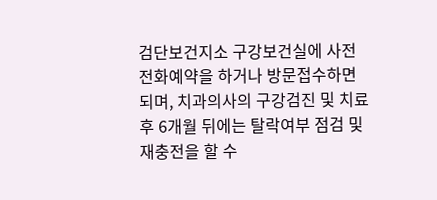검단보건지소 구강보건실에 사전 전화예약을 하거나 방문접수하면 되며, 치과의사의 구강검진 및 치료 후 6개월 뒤에는 탈락여부 점검 및 재충전을 할 수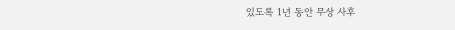있도록 1년 동안 무상 사후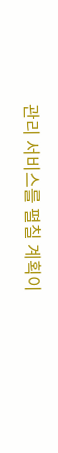관리 서비스를 펼칠 계획이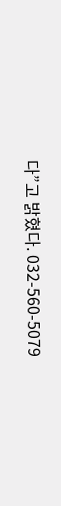다”고 밝혔다. 032-560-5079